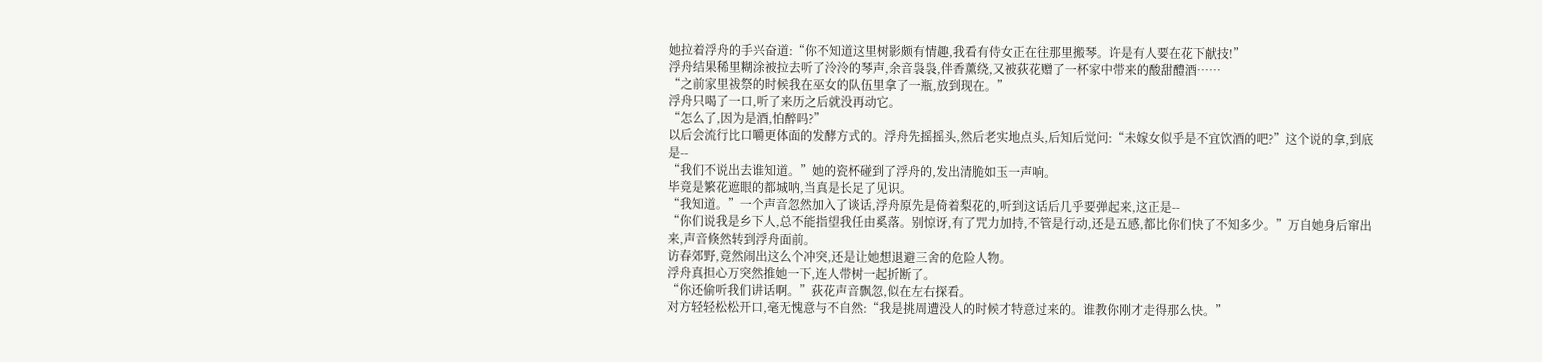她拉着浮舟的手兴奋道:“你不知道这里树影颇有情趣,我看有侍女正在往那里搬琴。许是有人要在花下献技!”
浮舟结果稀里糊涂被拉去听了泠泠的琴声,余音袅袅,伴香薰绕,又被荻花赠了一杯家中带来的酸甜醴酒……
“之前家里祓祭的时候我在巫女的队伍里拿了一瓶,放到现在。”
浮舟只喝了一口,听了来历之后就没再动它。
“怎么了,因为是酒,怕醉吗?”
以后会流行比口嚼更体面的发酵方式的。浮舟先摇摇头,然后老实地点头,后知后觉问:“未嫁女似乎是不宜饮酒的吧?”这个说的拿,到底是--
“我们不说出去谁知道。”她的瓷杯碰到了浮舟的,发出清脆如玉一声响。
毕竟是繁花遮眼的都城呐,当真是长足了见识。
“我知道。”一个声音忽然加入了谈话,浮舟原先是倚着梨花的,听到这话后几乎要弹起来,这正是--
“你们说我是乡下人,总不能指望我任由奚落。别惊讶,有了咒力加持,不管是行动,还是五感,都比你们快了不知多少。”万自她身后窜出来,声音倏然转到浮舟面前。
访春郊野,竟然闹出这么个冲突,还是让她想退避三舍的危险人物。
浮舟真担心万突然推她一下,连人带树一起折断了。
“你还偷听我们讲话啊。”荻花声音飘忽,似在左右探看。
对方轻轻松松开口,毫无愧意与不自然:“我是挑周遭没人的时候才特意过来的。谁教你刚才走得那么快。”